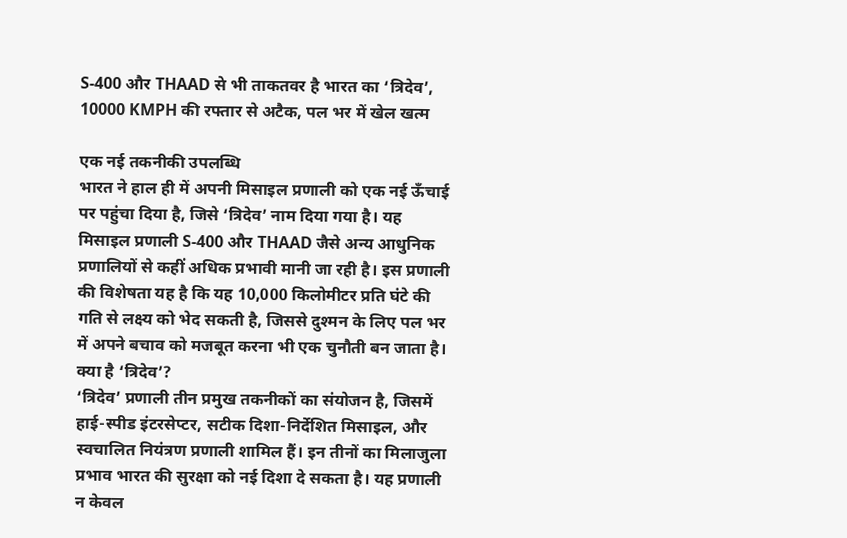S-400 और THAAD से भी ताकतवर है भारत का ‘त्रिदेव’, 10000 KMPH की रफ्तार से अटैक, पल भर में खेल खत्म

एक नई तकनीकी उपलब्धि
भारत ने हाल ही में अपनी मिसाइल प्रणाली को एक नई ऊँचाई पर पहुंचा दिया है, जिसे ‘त्रिदेव’ नाम दिया गया है। यह मिसाइल प्रणाली S-400 और THAAD जैसे अन्य आधुनिक प्रणालियों से कहीं अधिक प्रभावी मानी जा रही है। इस प्रणाली की विशेषता यह है कि यह 10,000 किलोमीटर प्रति घंटे की गति से लक्ष्य को भेद सकती है, जिससे दुश्मन के लिए पल भर में अपने बचाव को मजबूत करना भी एक चुनौती बन जाता है।
क्या है ‘त्रिदेव’?
‘त्रिदेव’ प्रणाली तीन प्रमुख तकनीकों का संयोजन है, जिसमें हाई-स्पीड इंटरसेप्टर, सटीक दिशा-निर्देशित मिसाइल, और स्वचालित नियंत्रण प्रणाली शामिल हैं। इन तीनों का मिलाजुला प्रभाव भारत की सुरक्षा को नई दिशा दे सकता है। यह प्रणाली न केवल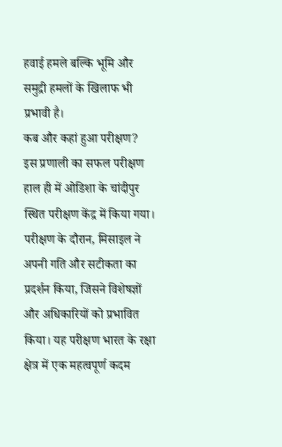हवाई हमले बल्कि भूमि और समुद्री हमलों के खिलाफ भी प्रभावी है।
कब और कहां हुआ परीक्षण?
इस प्रणाली का सफल परीक्षण हाल ही में ओडिशा के चांदीपुर स्थित परीक्षण केंद्र में किया गया। परीक्षण के दौरान, मिसाइल ने अपनी गति और सटीकता का प्रदर्शन किया, जिसने विशेषज्ञों और अधिकारियों को प्रभावित किया। यह परीक्षण भारत के रक्षा क्षेत्र में एक महत्वपूर्ण कदम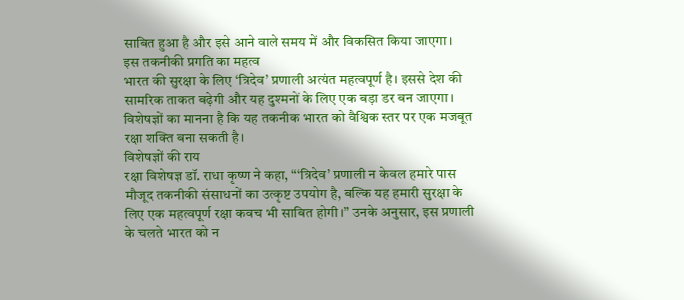साबित हुआ है और इसे आने वाले समय में और विकसित किया जाएगा।
इस तकनीकी प्रगति का महत्व
भारत की सुरक्षा के लिए ‘त्रिदेव’ प्रणाली अत्यंत महत्वपूर्ण है। इससे देश की सामरिक ताकत बढ़ेगी और यह दुश्मनों के लिए एक बड़ा डर बन जाएगा। विशेषज्ञों का मानना है कि यह तकनीक भारत को वैश्विक स्तर पर एक मजबूत रक्षा शक्ति बना सकती है।
विशेषज्ञों की राय
रक्षा विशेषज्ञ डॉ. राधा कृष्ण ने कहा, “‘त्रिदेव’ प्रणाली न केवल हमारे पास मौजूद तकनीकी संसाधनों का उत्कृष्ट उपयोग है, बल्कि यह हमारी सुरक्षा के लिए एक महत्वपूर्ण रक्षा कवच भी साबित होगी।” उनके अनुसार, इस प्रणाली के चलते भारत को न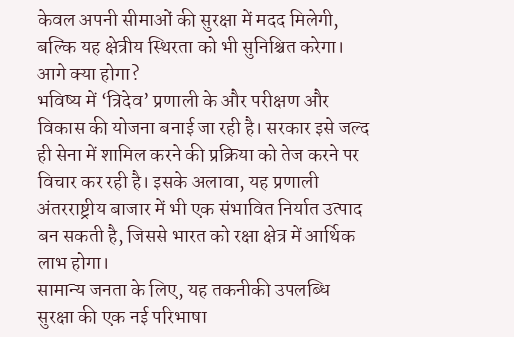केवल अपनी सीमाओं की सुरक्षा में मदद मिलेगी, बल्कि यह क्षेत्रीय स्थिरता को भी सुनिश्चित करेगा।
आगे क्या होगा?
भविष्य में ‘त्रिदेव’ प्रणाली के और परीक्षण और विकास की योजना बनाई जा रही है। सरकार इसे जल्द ही सेना में शामिल करने की प्रक्रिया को तेज करने पर विचार कर रही है। इसके अलावा, यह प्रणाली अंतरराष्ट्रीय बाजार में भी एक संभावित निर्यात उत्पाद बन सकती है, जिससे भारत को रक्षा क्षेत्र में आर्थिक लाभ होगा।
सामान्य जनता के लिए, यह तकनीकी उपलब्धि सुरक्षा की एक नई परिभाषा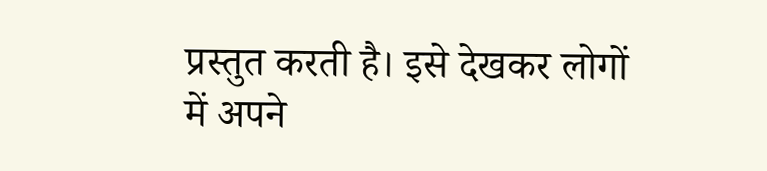प्रस्तुत करती है। इसे देखकर लोगों में अपने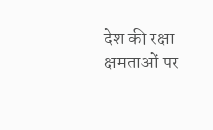देश की रक्षा क्षमताओं पर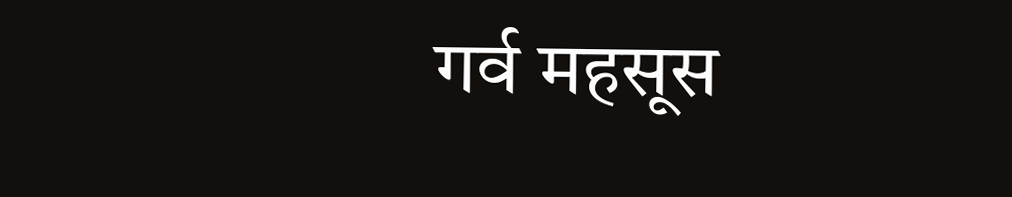गर्व महसूस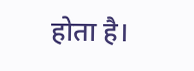होता है।